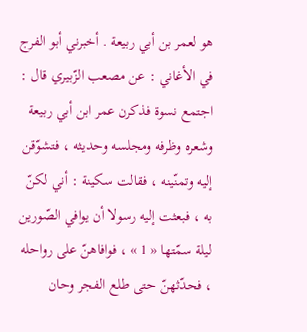هو لعمر بن أبي ربيعة . أخبرني أبو الفرج في الأغاني : عن مصعب الزّبيري قال : اجتمع نسوة فذكرن عمر ابن أبي ربيعة وشعره وظرفه ومجلسه وحديثه ، فتشوّقن إليه وتمنّينه ، فقالت سكينة : أني لكنّ به ، فبعثت إليه رسولا أن يوافي الصّورين ليلة سمّتها « 1 » ، فوافاهنّ على رواحله ، فحدّثهنّ حتى طلع الفجر وحان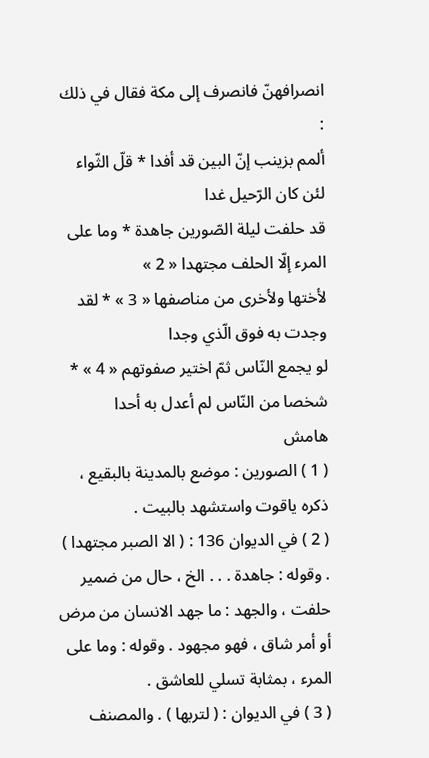انصرافهنّ فانصرف إلى مكة فقال في ذلك :
ألمم بزينب إنّ البين قد أفدا * قلّ الثّواء لئن كان الرّحيل غدا
قد حلفت ليلة الصّورين جاهدة * وما على المرء إلّا الحلف مجتهدا « 2 »
لأختها ولأخرى من مناصفها « 3 » * لقد وجدت به فوق الّذي وجدا
لو يجمع النّاس ثمّ اختير صفوتهم « 4 » * شخصا من النّاس لم أعدل به أحدا
هامش
( 1 ) الصورين : موضع بالمدينة بالبقيع ، ذكره ياقوت واستشهد بالبيت .
( 2 ) في الديوان 136 : ( الا الصبر مجتهدا ) . وقوله : جاهدة . . . الخ ، حال من ضمير حلفت ، والجهد : ما جهد الانسان من مرض أو أمر شاق ، فهو مجهود . وقوله : وما على المرء ، بمثابة تسلي للعاشق .
( 3 ) في الديوان : ( لتربها ) . والمصنف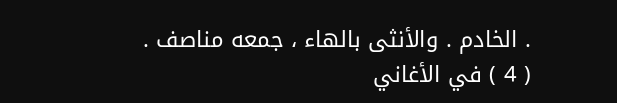. الخادم . والأنثى بالهاء ، جمعه مناصف .
( 4 ) في الأغاني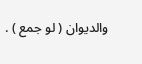والديوان ( لو جمع ) .